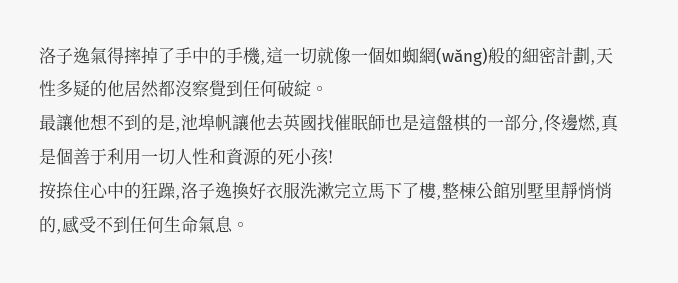洛子逸氣得摔掉了手中的手機,這一切就像一個如蜘網(wǎng)般的細密計劃,天性多疑的他居然都沒察覺到任何破綻。
最讓他想不到的是,池埠帆讓他去英國找催眠師也是這盤棋的一部分,佟邊燃,真是個善于利用一切人性和資源的死小孩!
按捺住心中的狂躁,洛子逸換好衣服洗漱完立馬下了樓,整棟公館別墅里靜悄悄的,感受不到任何生命氣息。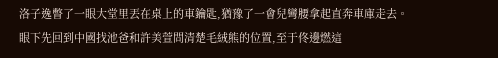洛子逸瞥了一眼大堂里丟在桌上的車鑰匙,猶豫了一會兒彎腰拿起直奔車庫走去。
眼下先回到中國找池爸和許美萱問清楚毛絨熊的位置,至于佟邊燃這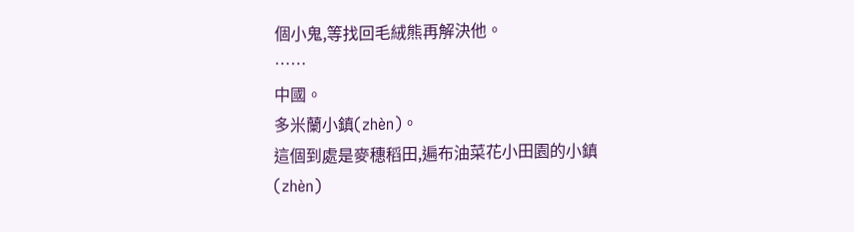個小鬼,等找回毛絨熊再解決他。
……
中國。
多米蘭小鎮(zhèn)。
這個到處是麥穗稻田,遍布油菜花小田園的小鎮(zhèn)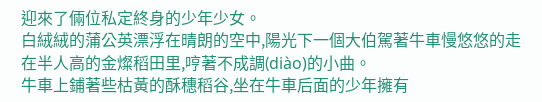迎來了倆位私定終身的少年少女。
白絨絨的蒲公英漂浮在晴朗的空中,陽光下一個大伯駕著牛車慢悠悠的走在半人高的金燦稻田里,哼著不成調(diào)的小曲。
牛車上鋪著些枯黃的酥穗稻谷,坐在牛車后面的少年擁有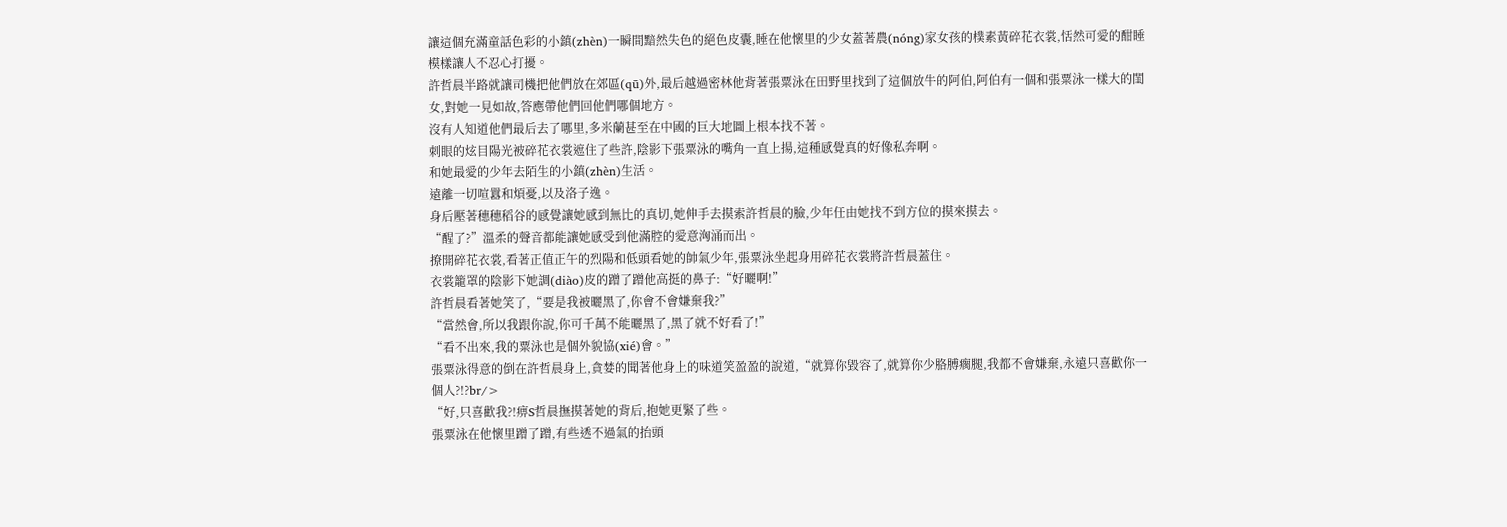讓這個充滿童話色彩的小鎮(zhèn)一瞬間黯然失色的絕色皮囊,睡在他懷里的少女蓋著農(nóng)家女孩的樸素黃碎花衣裳,恬然可愛的酣睡模樣讓人不忍心打擾。
許哲晨半路就讓司機把他們放在郊區(qū)外,最后越過密林他背著張粟泳在田野里找到了這個放牛的阿伯,阿伯有一個和張粟泳一樣大的閨女,對她一見如故,答應帶他們回他們哪個地方。
沒有人知道他們最后去了哪里,多米蘭甚至在中國的巨大地圖上根本找不著。
刺眼的炫目陽光被碎花衣裳遮住了些許,陰影下張粟泳的嘴角一直上揚,這種感覺真的好像私奔啊。
和她最愛的少年去陌生的小鎮(zhèn)生活。
遠離一切喧囂和煩憂,以及洛子逸。
身后壓著穗穗稻谷的感覺讓她感到無比的真切,她伸手去摸索許哲晨的臉,少年任由她找不到方位的摸來摸去。
“醒了?”溫柔的聲音都能讓她感受到他滿腔的愛意洶涌而出。
撩開碎花衣裳,看著正值正午的烈陽和低頭看她的帥氣少年,張粟泳坐起身用碎花衣裳將許哲晨蓋住。
衣裳籠罩的陰影下她調(diào)皮的蹭了蹭他高挺的鼻子:“好曬啊!”
許哲晨看著她笑了,“要是我被曬黑了,你會不會嫌棄我?”
“當然會,所以我跟你說,你可千萬不能曬黑了,黑了就不好看了!”
“看不出來,我的粟泳也是個外貌協(xié)會。”
張粟泳得意的倒在許哲晨身上,貪婪的聞著他身上的味道笑盈盈的說道,“就算你毀容了,就算你少胳膊瘸腿,我都不會嫌棄,永遠只喜歡你一個人?!?br/>
“好,只喜歡我?!痹S哲晨撫摸著她的背后,抱她更緊了些。
張粟泳在他懷里蹭了蹭,有些透不過氣的抬頭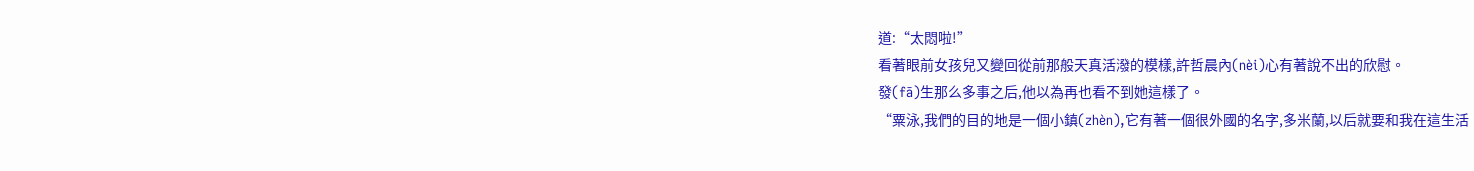道:“太悶啦!”
看著眼前女孩兒又變回從前那般天真活潑的模樣,許哲晨內(nèi)心有著說不出的欣慰。
發(fā)生那么多事之后,他以為再也看不到她這樣了。
“粟泳,我們的目的地是一個小鎮(zhèn),它有著一個很外國的名字,多米蘭,以后就要和我在這生活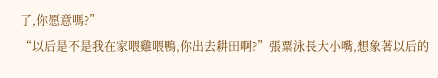了,你愿意嗎?”
“以后是不是我在家喂雞喂鴨,你出去耕田啊?”張粟泳長大小嘴,想象著以后的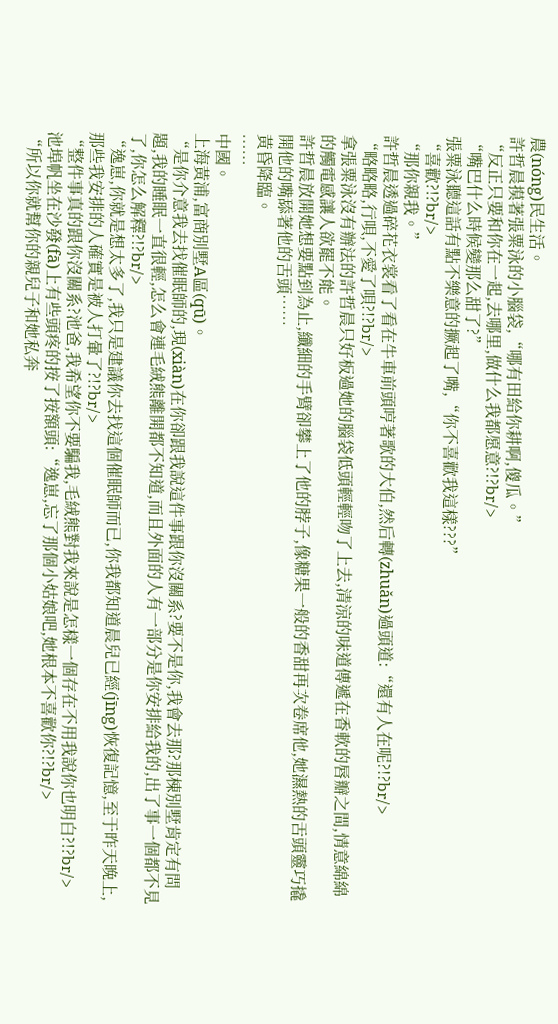農(nóng)民生活。
許哲晨摸著張粟泳的小腦袋,“哪有田給你耕啊,傻瓜。”
“反正只要和你在一起,去哪里,做什么我都愿意?!?br/>
“嘴巴什么時候變那么甜了?”
張粟泳聽這話有點不樂意的撅起了嘴,“你不喜歡我這樣???”
“喜歡?!?br/>
“那你親我。”
許哲晨透過碎花衣裳看了看在牛車前頭哼著歌的大伯,然后轉(zhuǎn)過頭道:“還有人在呢?!?br/>
“略略略,行唄,不愛了唄?!?br/>
拿張粟泳沒有辦法的許哲晨只好板過她的腦袋低頭輕輕吻了上去,清涼的味道傳遞在香軟的唇瓣之間,情意綿綿的觸電感讓人欲罷不能。
許哲晨放開她想要點到為止,纖細的手臂卻攀上了他的脖子,像糖果一般的香甜再次卷席他,她濕熱的舌頭靈巧撬開他的嘴舔著他的舌頭……
黃昏降臨。
……
中國。
上海黃浦,富商別墅A區(qū)。
“是你介意我去找催眠師的,現(xiàn)在你卻跟我說這件事跟你沒關系?要不是你,我會去那?那棟別墅肯定有問題,我的睡眠一直很輕,怎么會連毛絨熊離開都不知道,而且外面的人有一部分是你安排給我的,出了事一個都不見了,你怎么解釋?!?br/>
“逸崽,你就是想太多了,我只是建議你去找這個催眠師而已,你我都知道晨兒已經(jīng)恢復記憶,至于昨天晚上,那些我安排的人確實是被人打暈了?!?br/>
“整件事真的跟你沒關系?池爸,我希望你不要騙我,毛絨熊對我來說是怎樣一個存在不用我說你也明白?!?br/>
池埠帆坐在沙發(fā)上有些頭疼的按了按額頭:“逸崽,忘了那個小姑娘吧,她根本不喜歡你?!?br/>
“所以你就幫你的親兒子和她私奔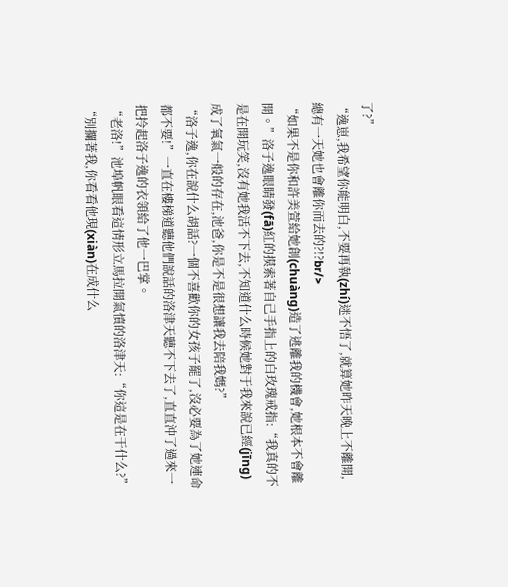了?”
“逸崽,我希望你能明白,不要再執(zhí)迷不悟了,就算她昨天晚上不離開,總有一天她也會離你而去的?!?br/>
“如果不是你和許美萱給她創(chuàng)造了逃離我的機會,她根本不會離開。”洛子逸眼睛發(fā)紅的摸索著自己手指上的白玫瑰戒指:“我真的不是在開玩笑,沒有她我活不下去,不知道什么時候她對于我來說已經(jīng)成了氧氣一般的存在,池爸,你是不是很想讓我去陪我媽?”
“洛子逸,你在說什么胡話?一個不喜歡你的女孩子罷了,沒必要為了她連命都不要!”一直在樓梯道聽他們說話的洛津天聽不下去了,直直沖了過來一把拎起洛子逸的衣領給了他一巴掌。
“老洛!”池埠帆眼看這情形立馬拉開氣憤的洛津天:“你這是在干什么?”
“別攔著我,你看看他現(xiàn)在成什么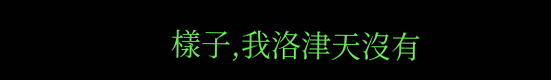樣子,我洛津天沒有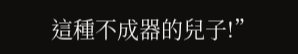這種不成器的兒子!”